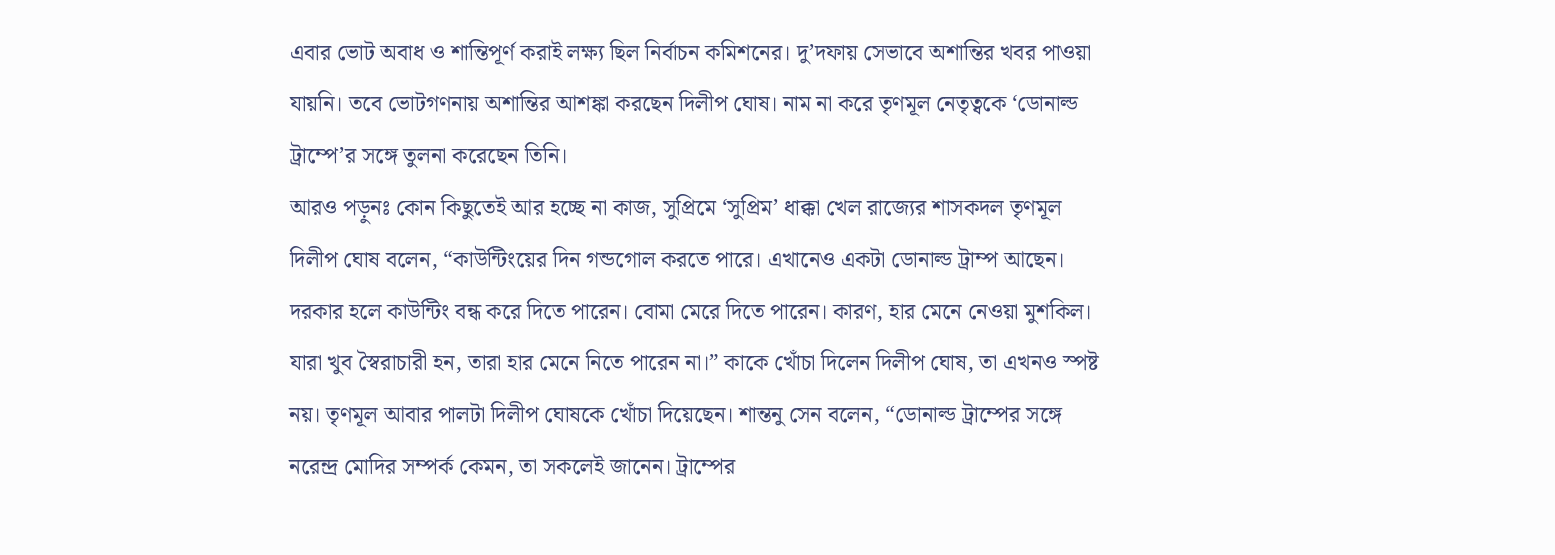এবার ভোট অবাধ ও শান্তিপূর্ণ করাই লক্ষ্য ছিল নির্বাচন কমিশনের। দু’দফায় সেভাবে অশান্তির খবর পাওয়া যায়নি। তবে ভোটগণনায় অশান্তির আশঙ্কা করছেন দিলীপ ঘোষ। নাম না করে তৃণমূল নেতৃত্বকে ‘ডোনাল্ড ট্রাম্পে’র সঙ্গে তুলনা করেছেন তিনি।
আরও পড়ুনঃ কোন কিছুতেই আর হচ্ছে না কাজ, সুপ্রিমে ‘সুপ্রিম’ ধাক্কা খেল রাজ্যের শাসকদল তৃণমূল
দিলীপ ঘোষ বলেন, “কাউন্টিংয়ের দিন গন্ডগোল করতে পারে। এখানেও একটা ডোনাল্ড ট্রাম্প আছেন। দরকার হলে কাউন্টিং বন্ধ করে দিতে পারেন। বোমা মেরে দিতে পারেন। কারণ, হার মেনে নেওয়া মুশকিল। যারা খুব স্বৈরাচারী হন, তারা হার মেনে নিতে পারেন না।” কাকে খোঁচা দিলেন দিলীপ ঘোষ, তা এখনও স্পষ্ট নয়। তৃণমূল আবার পালটা দিলীপ ঘোষকে খোঁচা দিয়েছেন। শান্তনু সেন বলেন, “ডোনাল্ড ট্রাম্পের সঙ্গে নরেন্দ্র মোদির সম্পর্ক কেমন, তা সকলেই জানেন। ট্রাম্পের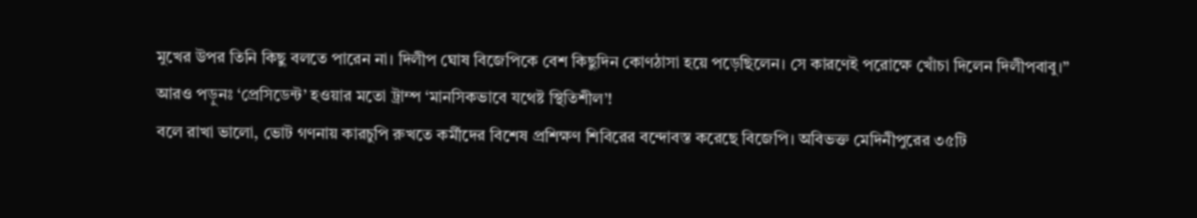মুখের উপর তিনি কিছু বলতে পারেন না। দিলীপ ঘোষ বিজেপিকে বেশ কিছুদিন কোণঠাসা হয়ে পড়েছিলেন। সে কারণেই পরোক্ষে খোঁচা দিলেন দিলীপবাবু।”
আরও পড়ুনঃ ‘প্রেসিডেন্ট’ হওয়ার মতো ট্রাম্প ‘মানসিকভাবে যথেষ্ট স্থিতিশীল’!
বলে রাখা ভালো, ভোট গণনায় কারচুপি রুখতে কর্মীদের বিশেষ প্রশিক্ষণ শিবিরের বন্দোবস্ত করেছে বিজেপি। অবিভক্ত মেদিনীপুরের ৩৫টি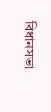বিধানসভা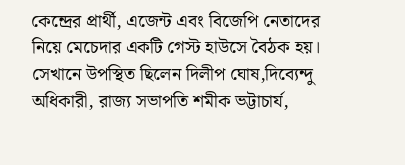কেন্দ্রের প্রার্থী, এজেন্ট এবং বিজেপি নেতাদের নিয়ে মেচেদার একটি গেস্ট হাউসে বৈঠক হয়। সেখানে উপস্থিত ছিলেন দিলীপ ঘোষ,দিব্যেন্দু অধিকারী, রাজ্য সভাপতি শমীক ভট্টাচার্য,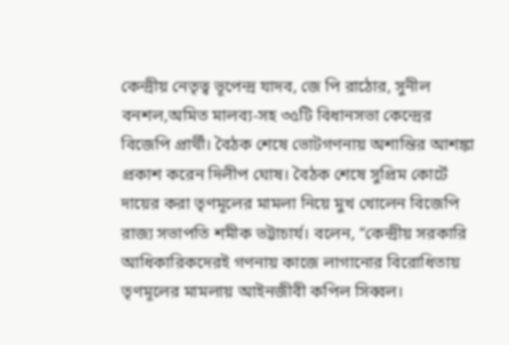কেন্দ্রীয় নেতৃত্ব ভূপেন্দ্র যাদব, জে পি রাঠোর, সুনীল বনশল,অমিত মালব্য-সহ ৩৫টি বিধানসভা কেন্দ্রের বিজেপি প্রার্থী। বৈঠক শেষে ভোটগণনায় অশান্তির আশঙ্কা প্রকাশ করেন দিলীপ ঘোষ। বৈঠক শেষে সুপ্রিম কোর্টে দায়ের করা তৃণমূলের মামলা নিয়ে মুখ খোলেন বিজেপি রাজ্য সভাপতি শমীক ভট্টাচার্য। বলেন, “কেন্দ্রীয় সরকারি আধিকারিকদেরই গণনায় কাজে লাগানোর বিরোধিতায় তৃণমূলের মামলায় আইনজীবী কপিল সিব্বল।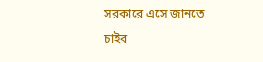সরকারে এসে জানতে চাইব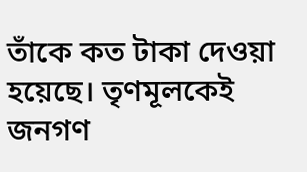তাঁকে কত টাকা দেওয়া হয়েছে। তৃণমূলকেই জনগণ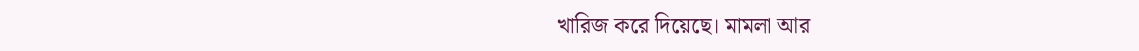খারিজ করে দিয়েছে। মামলা আর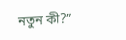নতুন কী?”